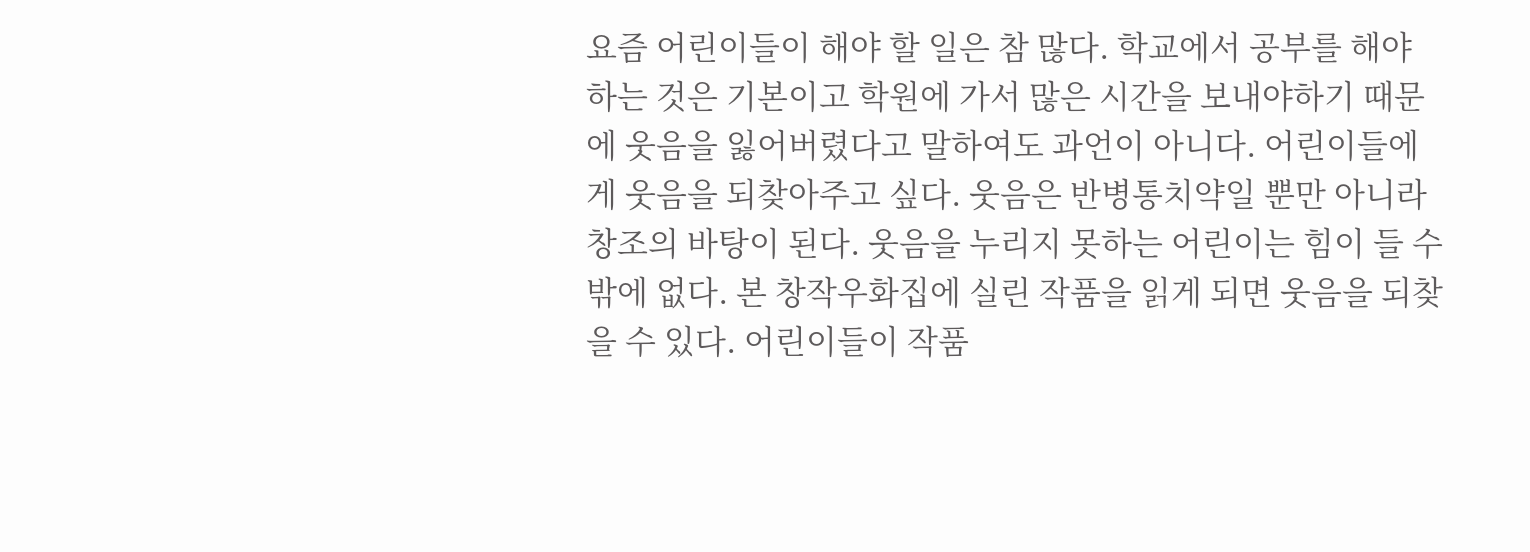요즘 어린이들이 해야 할 일은 참 많다. 학교에서 공부를 해야 하는 것은 기본이고 학원에 가서 많은 시간을 보내야하기 때문에 웃음을 잃어버렸다고 말하여도 과언이 아니다. 어린이들에게 웃음을 되찾아주고 싶다. 웃음은 반병통치약일 뿐만 아니라 창조의 바탕이 된다. 웃음을 누리지 못하는 어린이는 힘이 들 수밖에 없다. 본 창작우화집에 실린 작품을 읽게 되면 웃음을 되찾을 수 있다. 어린이들이 작품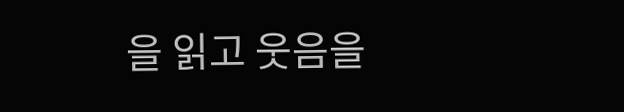을 읽고 웃음을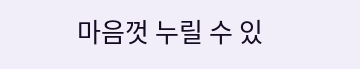마음껏 누릴 수 있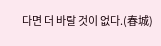다면 더 바랄 것이 없다.(春城)